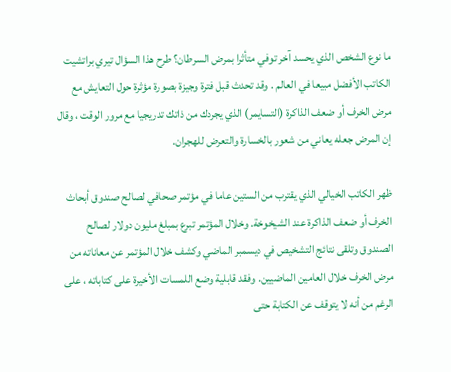ما نوع الشخص الذي يحسد آخر توفي متأثرا بمرض السرطان؟ طرح هذا السؤال تيري براتشيت الكاتب الأفضل مبيعا في العالم . وقد تحدث قبل فترة وجيزة بصورة مؤثرة حول التعايش مع مرض الخرف أو ضعف الذاكرة (التسايمر) الذي يجردك من ذاتك تدريجيا مع مرور الوقت ، وقال إن المرض جعله يعاني من شعور بالخسارة والتعرض للهجران.

ظهر الكاتب الخيالي الذي يقترب من الستين عاما في مؤتمر صحافي لصالح صندوق أبحاث الخرف أو ضعف الذاكرة عند الشيخوخة. وخلال المؤتمر تبرع بمبلغ مليون دولار لصالح الصندوق وتلقى نتائج التشخيص في ديسمبر الماضي وكشف خلال المؤتمر عن معاناته من مرض الخرف خلال العامين الماضيين. وفقد قابلية وضع اللمسات الأخيرة على كتاباته ، على الرغم من أنه لا يتوقف عن الكتابة حتى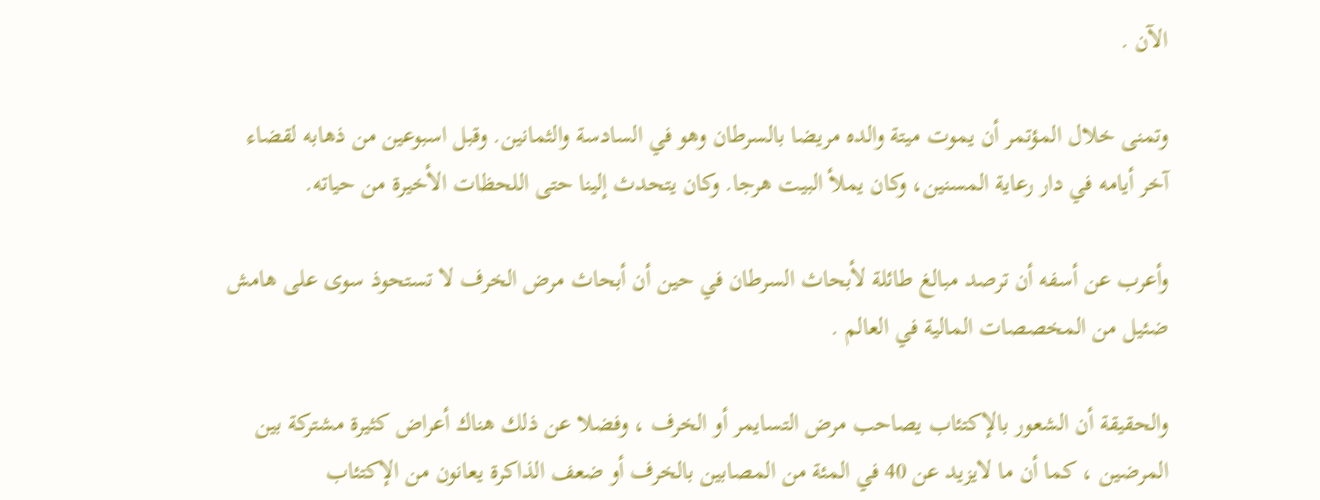الآن .

وتمنى خلال المؤتمر أن يموت ميتة والده مريضا بالسرطان وهو في السادسة والثمانين. وقبل اسبوعين من ذهابه لقضاء آخر أيامه في دار رعاية المسنين، وكان يملأ البيت هرجا. وكان يتحدث إلينا حتى اللحظات الأخيرة من حياته.

وأعرب عن أسفه أن ترصد مبالغ طائلة لأبحاث السرطان في حين أن أبحاث مرض الخرف لا تستحوذ سوى على هامش ضئيل من المخصصات المالية في العالم .

والحقيقة أن الشعور بالإكتئاب يصاحب مرض التسايمر أو الخرف ، وفضلا عن ذلك هناك أعراض كثيرة مشتركة بين المرضين ، كما أن ما لايزيد عن 40 في المئة من المصابين بالخرف أو ضعف الذاكرة يعانون من الإكتئاب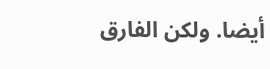أيضا. ولكن الفارق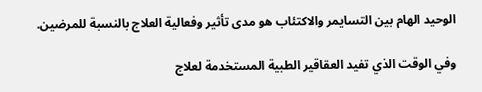الوحيد الهام بين التسايمر والاكتئاب هو مدى تأثير وفعالية العلاج بالنسبة للمرضين.

وفي الوقت الذي تفيد العقاقير الطبية المستخدمة لعلاج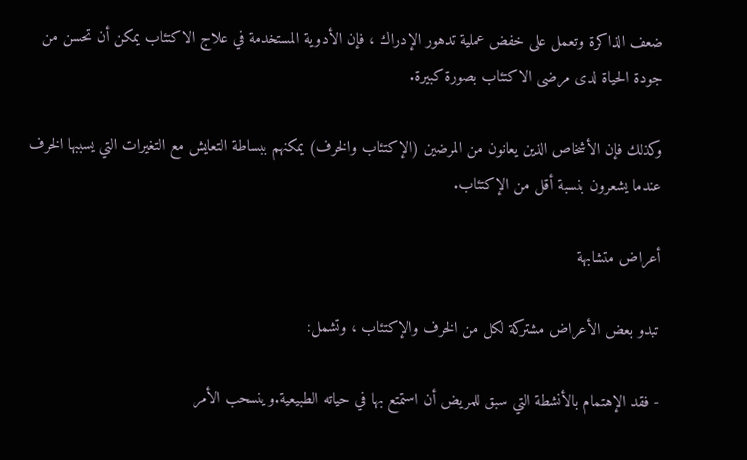ضعف الذاكرة وتعمل على خفض عملية تدهور الإدراك ، فإن الأدوية المستخدمة في علاج الاكتئاب يمكن أن تحسن من جودة الحياة لدى مرضى الاكتئاب بصورة كبيرة.

وكذلك فإن الأشخاص الذين يعانون من المرضين (الإكتئاب والخرف) يمكنهم ببساطة التعايش مع التغيرات التي يسببها الخرف عندما يشعرون بنسبة أقل من الإكتئاب.

أعراض متشابهة

تبدو بعض الأعراض مشتركة لكل من الخرف والإكتئاب ، وتشمل:

- فقد الإهتمام بالأنشطة التي سبق للمريض أن استمتع بها في حياته الطبيعية.وينسحب الأمر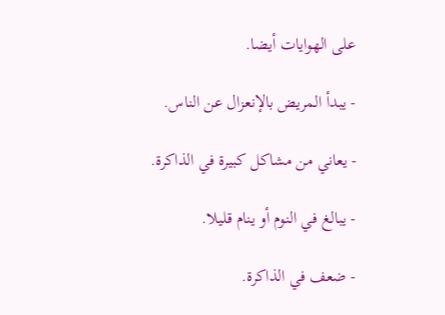على الهوايات أيضا.

- يبدأ المريض بالإنعزال عن الناس.

- يعاني من مشاكل كبيرة في الذاكرة.

- يبالغ في النوم أو ينام قليلا.

- ضعف في الذاكرة.